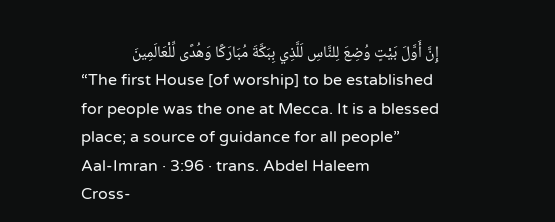إِنَّ أَوَّلَ بَيْتٍ وُضِعَ لِلنَّاسِ لَلَّذِي بِبَكَّةَ مُبَارَكًا وَهُدًى لِّلْعَالَمِينَ
“The first House [of worship] to be established for people was the one at Mecca. It is a blessed place; a source of guidance for all people”
Aal-Imran · 3:96 · trans. Abdel Haleem
Cross-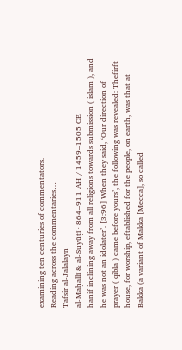examining ten centuries of commentators.
Reading across the commentaries…
Tafsir al-Jalalayn
al-Maḥallī & al-Suyūṭī · 864–911 AH / 1459–1505 CE
hanif inclining away from all religions towards submission ( islam ), and he was not an idolater’. [3:96] When they said, ‘Our direction of prayer ( qibla ) came before yours’, the following was revealed: Thefirft house, for worship, eftablished for the people, on earth, was that at Bakka (a variant of Makka [Mecca], so called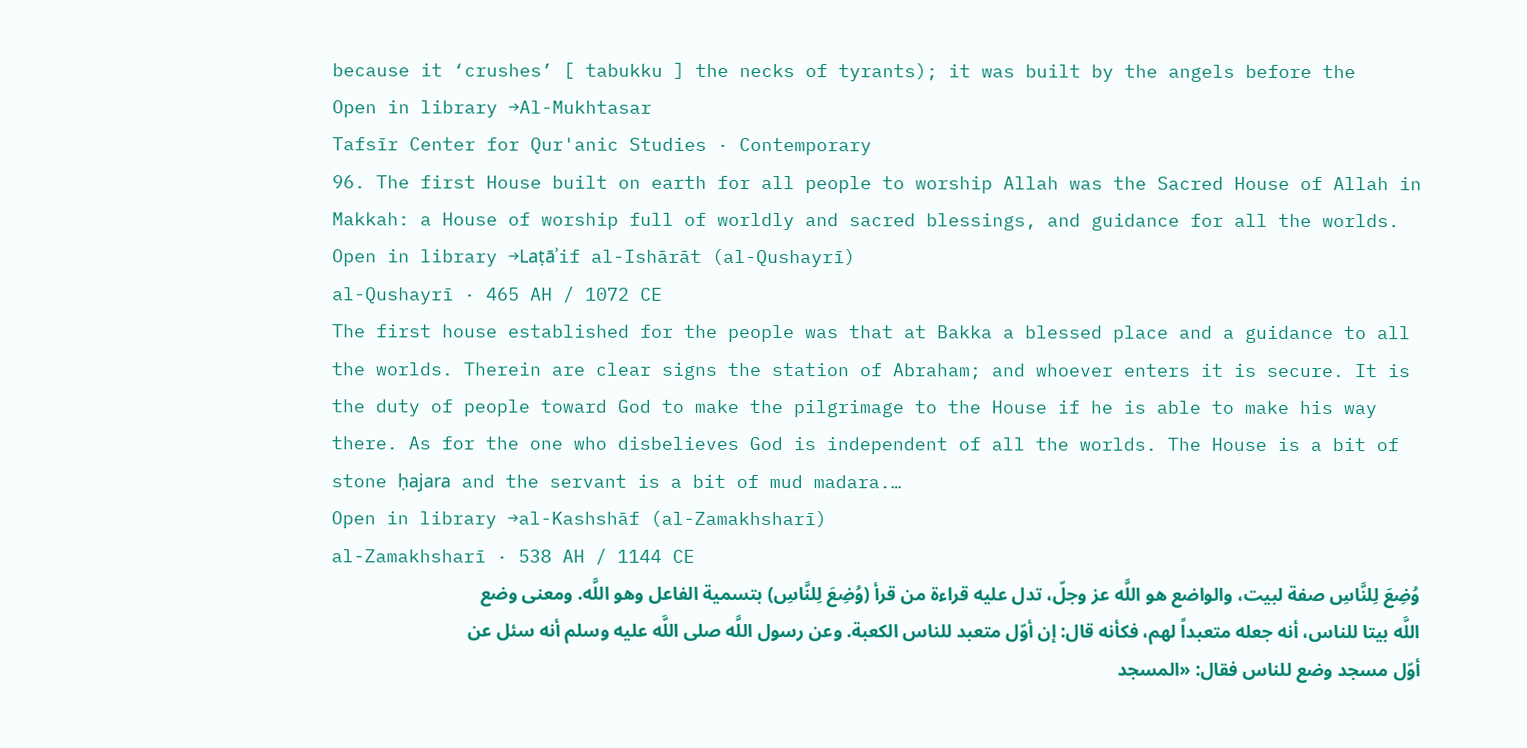because it ‘crushes’ [ tabukku ] the necks of tyrants); it was built by the angels before the
Open in library →Al-Mukhtasar
Tafsīr Center for Qur'anic Studies · Contemporary
96. The first House built on earth for all people to worship Allah was the Sacred House of Allah in Makkah: a House of worship full of worldly and sacred blessings, and guidance for all the worlds.
Open in library →Laṭāʾif al-Ishārāt (al-Qushayrī)
al-Qushayrī · 465 AH / 1072 CE
The first house established for the people was that at Bakka a blessed place and a guidance to all the worlds. Therein are clear signs the station of Abraham; and whoever enters it is secure. It is the duty of people toward God to make the pilgrimage to the House if he is able to make his way there. As for the one who disbelieves God is independent of all the worlds. The House is a bit of stone ḥajara and the servant is a bit of mud madara.…
Open in library →al-Kashshāf (al-Zamakhsharī)
al-Zamakhsharī · 538 AH / 1144 CE
وُضِعَ لِلنَّاسِ صفة لبيت، والواضع هو اللَّه عز وجلّ، تدل عليه قراءة من قرأ (وُضِعَ لِلنَّاسِ) بتسمية الفاعل وهو اللَّه. ومعنى وضع اللَّه بيتا للناس، أنه جعله متعبداً لهم، فكأنه قال: إن أوّل متعبد للناس الكعبة. وعن رسول اللَّه صلى اللَّه عليه وسلم أنه سئل عن أوّل مسجد وضع للناس فقال: «المسجد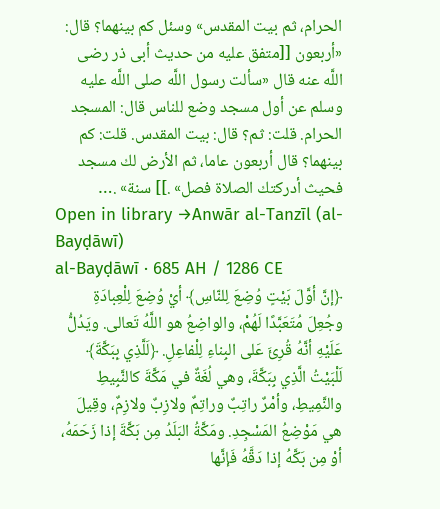الحرام، ثم بيت المقدس» وسئل كم بينهما؟ قال: «أربعون [[متفق عليه من حديث أبى ذر رضى اللَّه عنه قال «سألت رسول اللَّه صلى اللَّه عليه وسلم عن أول مسجد وضع للناس قال: المسجد الحرام. قلت: ثم؟ قال: بيت المقدس. قلت: كم بينهما؟ قال أربعون عاما، ثم الأرض لك مسجد فحيث أدركتك الصلاة فصل» .]] سنة» .…
Open in library →Anwār al-Tanzīl (al-Bayḍāwī)
al-Bayḍāwī · 685 AH / 1286 CE
﴿إنَّ أوَّلَ بَيْتٍ وُضِعَ لِلنّاسِ﴾ أيْ وُضِعَ لِلْعِبادَةِ وجُعِلَ مُتَعَبَّدًا لَهُمْ، والواضِعُ هو اللَّهُ تَعالى. ويَدُلُّ عَلَيْهِ أنَّهُ قُرِئَ عَلى البِناءِ لِلْفاعِلِ. ﴿لَلَّذِي بِبَكَّةَ﴾ لَلْبَيْتُ الَّذِي بِبَكَّةَ، وهي لُغَةٌ في مَكَّةَ كالنَّبِيطِ والنَّمِيطِ، وأمْرٌ راتِبٌ وراتِمٌ ولازِبٌ ولازِمٌ، وقِيلَ هي مَوْضِعُ المَسْجِدِ. ومَكَّةُ البَلَدُ مِن بَكَّةَ إذا زَحَمَهُ، أوْ مِن بَكَّهُ إذا دَقَّهُ فَإنَّها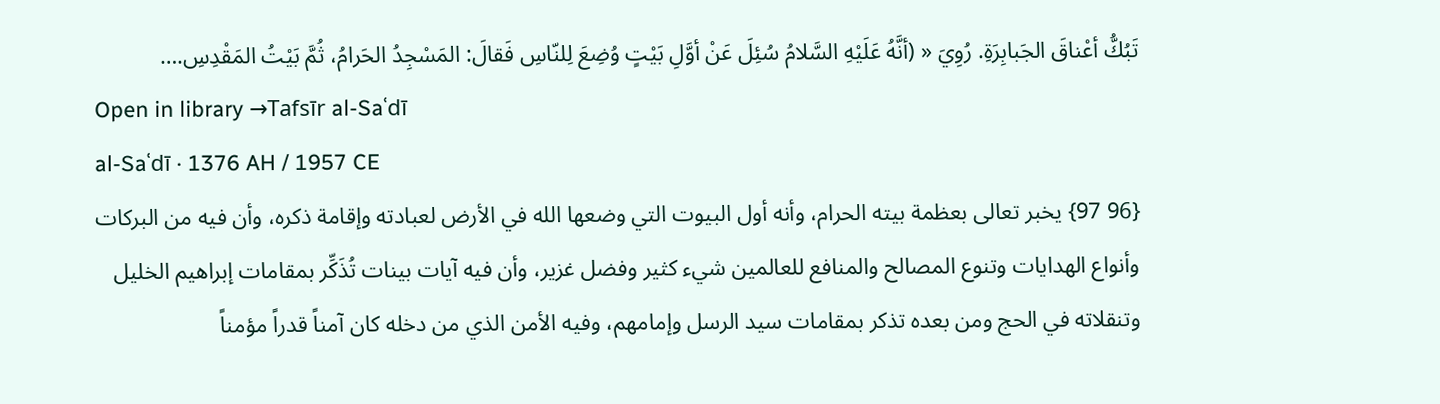تَبُكُّ أعْناقَ الجَبابِرَةِ. رُوِيَ « (أنَّهُ عَلَيْهِ السَّلامُ سُئِلَ عَنْ أوَّلِ بَيْتٍ وُضِعَ لِلنّاسِ فَقالَ: المَسْجِدُ الحَرامُ، ثُمَّ بَيْتُ المَقْدِسِ.…
Open in library →Tafsīr al-Saʿdī
al-Saʿdī · 1376 AH / 1957 CE
{96 97} يخبر تعالى بعظمة بيته الحرام، وأنه أول البيوت التي وضعها الله في الأرض لعبادته وإقامة ذكره، وأن فيه من البركات وأنواع الهدايات وتنوع المصالح والمنافع للعالمين شيء كثير وفضل غزير، وأن فيه آيات بينات تُذَكِّر بمقامات إبراهيم الخليل وتنقلاته في الحج ومن بعده تذكر بمقامات سيد الرسل وإمامهم، وفيه الأمن الذي من دخله كان آمناً قدراً مؤمناً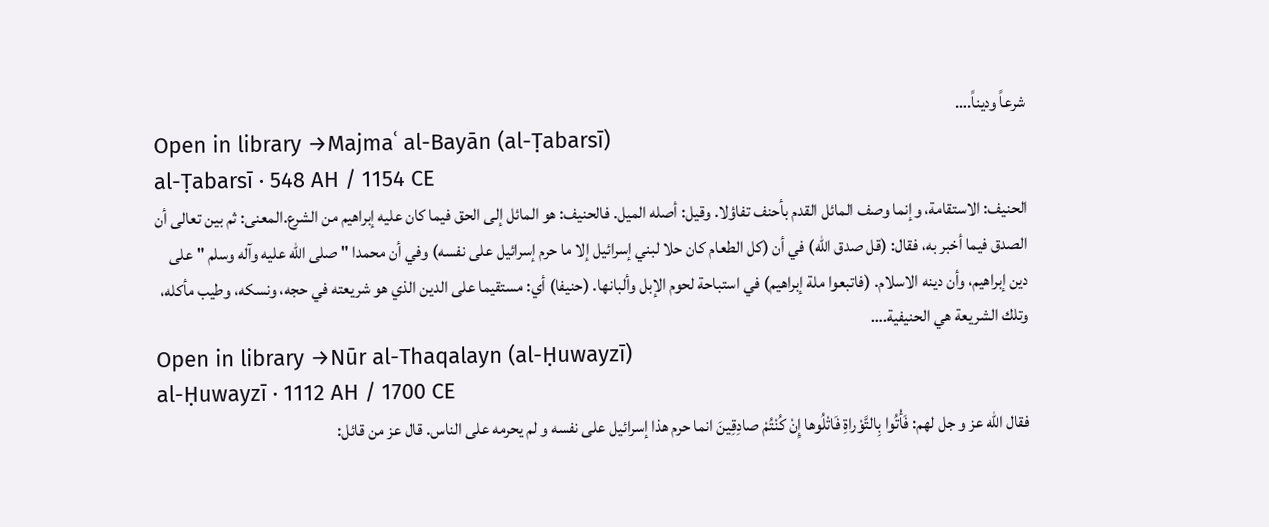شرعاً وديناً.…
Open in library →Majmaʿ al-Bayān (al-Ṭabarsī)
al-Ṭabarsī · 548 AH / 1154 CE
الحنيف: الاستقامة، وإنما وصف المائل القدم بأحنف تفاؤلا. وقيل: أصله الميل. فالحنيف: هو المائل إلى الحق فيما كان عليه إبراهيم من الشرع.المعنى: ثم بين تعالى أن الصدق فيما أخبر به، فقال: (قل صدق الله) في أن (كل الطعام كان حلا لبني إسرائيل إلا ما حرم إسرائيل على نفسه) وفي أن محمدا " صلى الله عليه وآله وسلم " على دين إبراهيم، وأن دينه الاسلام. (فاتبعوا ملة إبراهيم) في استباحة لحوم الإبل وألبانها. (حنيفا) أي: مستقيما على الدين الذي هو شريعته في حجه، ونسكه، وطيب مأكله، وتلك الشريعة هي الحنيفية.…
Open in library →Nūr al-Thaqalayn (al-Ḥuwayzī)
al-Ḥuwayzī · 1112 AH / 1700 CE
فقال الله عز و جل لهم: فَأْتُوا بِالتَّوْراةِ فَاتْلُوها إِنْ كُنْتُمْ صادِقِينَ‌ انما حرم هذا إسرائيل على نفسه و لم يحرمه على الناس. قال عز من قائل: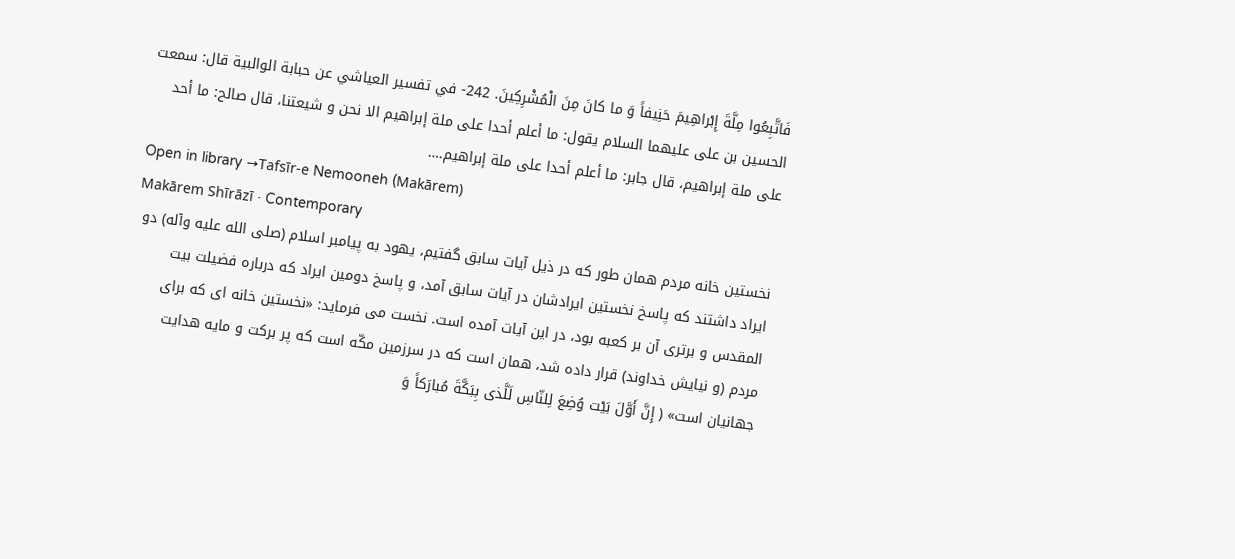فَاتَّبِعُوا مِلَّةَ إِبْراهِيمَ حَنِيفاً وَ ما كانَ مِنَ الْمُشْرِكِينَ‌. 242- في تفسير العياشي عن حبابة الوالبية قال: سمعت الحسين بن على عليهما السلام يقول: ما أعلم أحدا على ملة إبراهيم الا نحن و شيعتنا، قال صالح: ما أحد على ملة إبراهيم، قال جابر: ما أعلم أحدا على ملة إبراهيم.…
Open in library →Tafsīr-e Nemooneh (Makārem)
Makārem Shīrāzī · Contemporary
نخستین خانه مردم همان طور که در ذیل آیات سابق گفتیم، یهود به پیامبر اسلام (صلى الله علیه وآله) دو ایراد داشتند که پاسخ نخستین ایرادشان در آیات سابق آمد، و پاسخ دومین ایراد که درباره فضیلت بیت المقدس و برترى آن بر کعبه بود، در این آیات آمده است. نخست مى فرماید: «نخستین خانه اى که براى مردم (و نیایش خداوند) قرار داده شد، همان است که در سرزمین مکّه است که پر برکت و مایه هدایت جهانیان است» ( إِنَّ أَوَّلَ بَیْت وُضِعَ لِلنّاسِ لَلَّذی بِبَکَّةَ مُبارَکاً وَ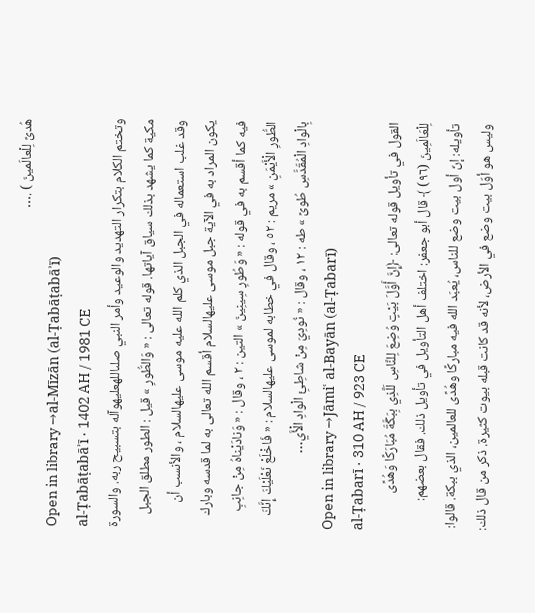هُدىً لِلْعالَمینَ ) .…
Open in library →al-Mīzān (al-Ṭabāṭabāʾī)
al-Ṭabāṭabāʾī · 1402 AH / 1981 CE
وتختم الكلام بتكرار التهديد والوعيد وأمر النبي صلىاللهعليهوآله بتسبيح ربه. والسورة مكية كما يشهد بذلك سياق آياتها. قوله تعالى : « وَالطُّورِ » قيل : الطور مطلق الجبل وقد غلب استعماله في الجبل الذي كلم الله عليه موسى عليهالسلام ، والأنسب أن يكون المراد به في الآية جبل موسى عليهالسلام أقسم الله تعالى به لما قدسه وبارك فيه كما أقسم به في قوله : « وَطُورِ سِينِينَ » التين : ٢ ، وقال : « وَنادَيْناهُ مِنْ جانِبِ الطُّورِ الْأَيْمَنِ » مريم : ٥٢ ، وقال في خطابه لموسى عليهالسلام : « فَاخْلَعْ نَعْلَيْكَ إِنَّكَ بِالْوادِ الْمُقَدَّسِ طُوىً » طه : ١٢ ، وقال : « نُودِيَ مِنْ شاطِئِ الْوادِ الْأَي…
Open in library →Jāmiʿ al-Bayān (al-Ṭabarī)
al-Ṭabarī · 310 AH / 923 CE
القول في تأويل قوله تعالى: ﴿إِنَّ أَوَّلَ بَيْتٍ وُضِعَ لِلنَّاسِ لَلَّذِي بِبَكَّةَ مُبَارَكًا وَهُدًى لِلْعَالَمِينَ (٩٦) ﴾ قال أبو جعفر: اختلف أهل التأويل في تأويل ذلك. فقال بعضهم: تأويله: إنّ أول بيت وضع للناس، يُعبَد الله فيه مباركًا وهُدًى للعالمين، الذي ببكة. قالوا: وليس هو أوّل بيت وضع في الأرض، لأنه قد كانت قبله بيوت كثيرة. ذكر من قال ذلك: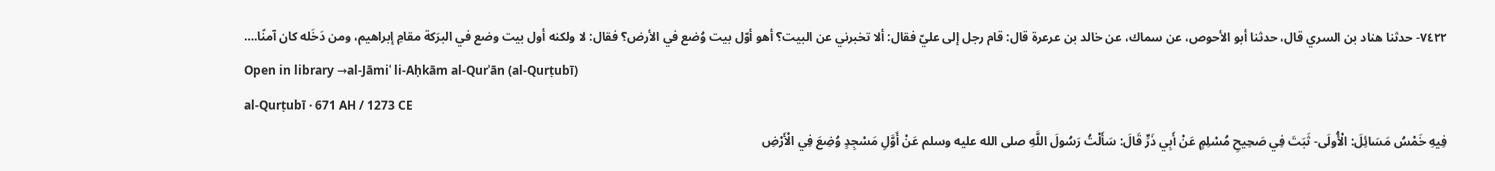٧٤٢٢- حدثنا هناد بن السري قال، حدثنا أبو الأحوص، عن سماك، عن خالد بن عرعرة قال: قام رجل إلى عليّ فقال: ألا تخبرني عن البيت؟ أهو أوّل بيت وُضع في الأرض؟ فقال: لا ولكنه أول بيت وضع في البرَكة مقامِ إبراهيم، ومن دَخَله كان آمنًا.…
Open in library →al-Jāmiʿ li-Aḥkām al-Qurʾān (al-Qurṭubī)
al-Qurṭubī · 671 AH / 1273 CE
فِيهِ خَمْسُ مَسَائِلَ: الْأُولَى- ثَبَتَ فِي صَحِيحِ مُسْلِمٍ عَنْ أَبِي ذَرٍّ قَالَ: سَأَلْتُ رَسُولَ اللَّهِ صلى الله عليه وسلم عَنْ أَوَّلِ مَسْجِدٍ وُضِعَ فِي الْأَرْضِ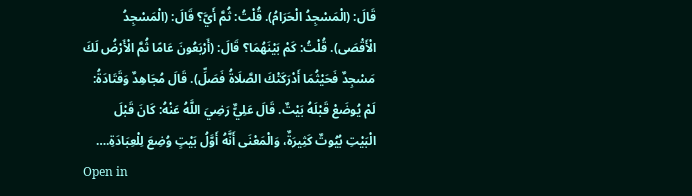قَالَ: (الْمَسْجِدُ الْحَرَامُ). قُلْتُ: ثُمَّ أَيَّ؟ قَالَ: (الْمَسْجِدُ الْأَقْصَى). قُلْتُ: كَمْ بَيْنَهُمَا؟ قَالَ: (أَرْبَعُونَ عَامًا ثُمَّ الْأَرْضُ لَكَ مَسْجِدٌ فَحَيْثُمَا أَدْرَكَتْكَ الصَّلَاةُ فَصَلِّ). قَالَ مُجَاهِدٌ وَقَتَادَةُ: لَمْ يُوضَعْ قَبْلَهُ بَيْتٌ. قَالَ عَلِيٌّ رَضِيَ اللَّهُ عَنْهُ: كَانَ قَبْلَ الْبَيْتِ بُيُوتٌ كَثِيرَةٌ، وَالْمَعْنَى أَنَّهُ أَوَّلُ بَيْتٍ وُضِعَ لِلْعِبَادَةِ.…
Open in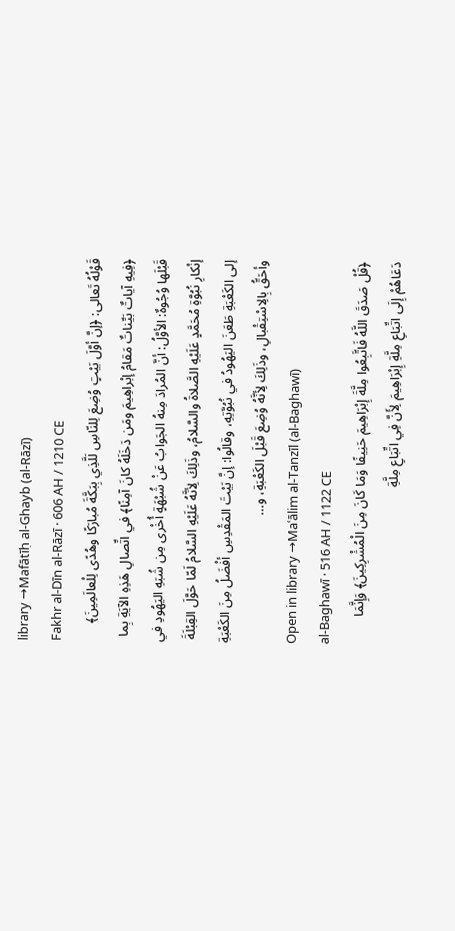library →Mafātīḥ al-Ghayb (al-Rāzī)
Fakhr al-Dīn al-Rāzī · 606 AH / 1210 CE
قَوْلُهُ تَعالى: ﴿إنَّ أوَّلَ بَيْتٍ وُضِعَ لِلنّاسِ لَلَّذِي بِبَكَّةَ مُبارَكًا وهُدًى لِلْعالَمِينَ﴾ ﴿فِيهِ آياتٌ بَيِّناتٌ مَقامُ إبْراهِيمَ ومَن دَخَلَهُ كانَ آمِنًا﴾ في اتِّصالِ هَذِهِ الآيَةِ بِما قَبْلَها وُجُوهٌ: الأوَّلُ: أنَّ المُرادَ مِنهُ الجَوابُ عَنْ شُبْهَةٍ أُخْرى مِن شُبَهِ اليَهُودِ في إنْكارِ نُبُوَّةِ مُحَمَّدٍ عَلَيْهِ الصَّلاةُ والسَّلامُ، وذَلِكَ لِأنَّهُ عَلَيْهِ السَّلامُ لَمّا حَوَّلَ القِبْلَةَ إلى الكَعْبَةِ طَعَنَ اليَهُودُ في نُبُوَّتِهِ، وقالُوا: إنَّ بَيْتَ المَقْدِسِ أفْضَلُ مِنَ الكَعْبَةِ وأحَقُّ بِالِاسْتِقْبالِ، وذَلِكَ لِأنَّهُ وُضِعَ قَبْلَ الكَعْبَةِ، و…
Open in library →Maʿālim al-Tanzīl (al-Baghawī)
al-Baghawī · 516 AH / 1122 CE
﴿قُلْ صَدَقَ اللَّهُ فَاتَّبِعُوا مِلَّةَ إِبْرَاهِيمَ حَنِيفًا وَمَا كَانَ مِنَ الْمُشْرِكِينَ﴾ وَإِنَّمَا دَعَاهُمْ إِلَى اتِّبَاعِ مِلَّةِ إِبْرَاهِيمَ لِأَنَّ فِي اتِّبَاعِ مِلَّةِ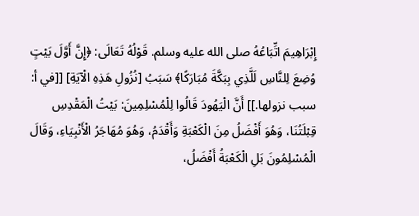إِبْرَاهِيمَ اتِّبَاعُهُ صلى الله عليه وسلم. قَوْلُهُ تَعَالَى: ﴿إِنَّ أَوَّلَ بَيْتٍ وُضِعَ لِلنَّاسِ لَلَّذِي بِبَكَّةَ مُبَارَكًا﴾ سَبَبُ [نُزُولِ هَذِهِ الْآيَةِ] [[في أ: سبب نزولها.]] أَنَّ الْيَهُودَ قَالُوا لِلْمُسْلِمِينَ: بَيْتُ الْمَقْدِسِ قِبْلَتُنَا، وَهُوَ أَفْضَلُ مِنَ الْكَعْبَةِ وَأَقْدَمُ، وَهُوَ مُهَاجَرُ الْأَنْبِيَاءِ، وَقَالَ الْمُسْلِمُونَ بَلِ الْكَعْبَةُ أَفْضَلُ،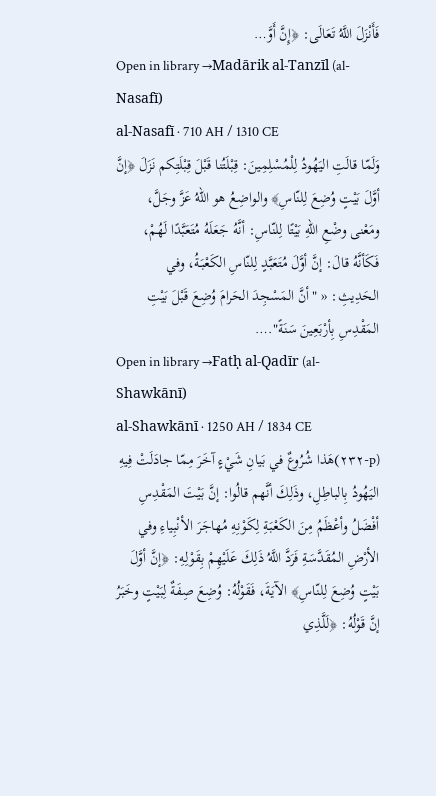فَأَنْزَلَ اللَّهُ تَعَالَى: ﴿إِنَّ أَوَّ…
Open in library →Madārik al-Tanzīl (al-Nasafī)
al-Nasafī · 710 AH / 1310 CE
وَلَمّا قالَتِ اليَهُودُ لِلْمُسْلِمِينَ: قِبْلَتُنا قَبْلَ قِبْلَتِكم نَزَلَ ﴿إنَّ أوَّلَ بَيْتٍ وُضِعَ لِلنّاسِ﴾ والواضِعُ هو اللهُ عَزَّ وجَلَّ، ومَعْنى وضْعِ اللهِ بَيْتًا لِلنّاسِ: أنَّهُ جَعَلَهُ مُتَعَبَّدًا لَهُمْ، فَكَأنَّهُ قالَ: إنَّ أوَّلَ مُتَعَبَّدٍ لِلنّاسِ الكَعْبَةُ، وفي الحَدِيثِ: « "أنَّ المَسْجِدَ الحَرامَ وُضِعَ قَبْلَ بَيْتِ المَقْدِسِ بِأرْبَعِينَ سَنَةً".…
Open in library →Fatḥ al-Qadīr (al-Shawkānī)
al-Shawkānī · 1250 AH / 1834 CE
(p-٢٣٢)هَذا شُرُوعٌ في بَيانِ شَيْءٍ آخَرَ مِمّا جادَلَتْ فِيهِ اليَهُودُ بِالباطِلِ، وذَلِكَ أنَّهم قالُوا: إنَّ بَيْتَ المَقْدِسِ أفْضَلُ وأعْظَمُ مِنَ الكَعْبَةِ لِكَوْنِهِ مُهاجَرَ الأنْبِياءِ وفي الأرْضِ المُقَدَّسَةِ فَرَدَّ اللَّهُ ذَلِكَ عَلَيْهِمْ بِقَوْلِهِ: ﴿إنَّ أوَّلَ بَيْتٍ وُضِعَ لِلنّاسِ﴾ الآيَةَ، فَقَوْلُهُ: وُضِعَ صِفَةٌ لِبَيْتٍ وخَبَرُ إنَّ قَوْلُهُ: ﴿لَلَّذِي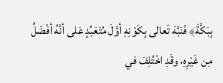بِبَكَّةَ﴾ فَنَبَّهَ تَعالى بِكَوْنِهِ أوَّلَ مُتَعَبِّدٍ عَلى أنَّهُ أفْضَلُ مِن غَيْرِهِ، وقَدِ اخْتُلِفَ في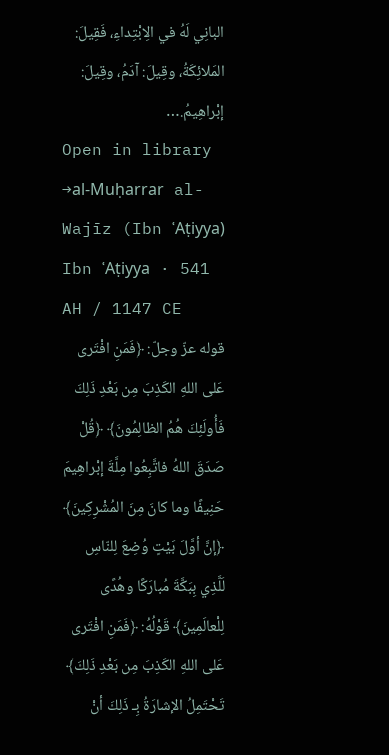البانِي لَهُ في الِابْتِداءِ، فَقِيلَ: المَلائِكَةُ، وقِيلَ: آدَمُ، وقِيلَ: إبْراهِيمُ.…
Open in library →al-Muḥarrar al-Wajīz (Ibn ʿAṭiyya)
Ibn ʿAṭiyya · 541 AH / 1147 CE
قوله عزّ وجلّ: ﴿فَمَنِ افْتَرى عَلى اللهِ الكَذِبَ مِن بَعْدِ ذَلِكَ فَأُولَئِكَ هُمُ الظالِمُونَ﴾ ﴿قُلْ صَدَقَ اللهُ فاتَّبِعُوا مِلَّةَ إبْراهِيمَ حَنِيفًا وما كانَ مِنَ المُشْرِكِينَ﴾ ﴿إنَّ أوَّلَ بَيْتٍ وُضِعَ لِلنّاسِ لَلَّذِي بِبَكَّةَ مُبارَكًا وهُدًى لِلْعالَمِينَ﴾ قَوْلُهُ: ﴿فَمَنِ افْتَرى عَلى اللهِ الكَذِبَ مِن بَعْدِ ذَلِكَ﴾ تَحْتَمِلُ الإشارَةُ بِـ ذَلِكَ أنْ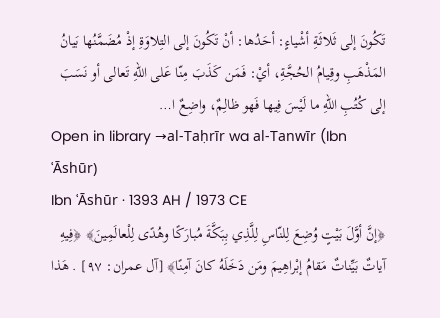تَكُونَ إلى ثَلاثَةِ أشْياءٍ: أحَدُها: أنْ تَكُونَ إلى التِلاوَةِ إذْ مُضَمَّنُها بَيانُ المَذْهَبِ وقِيامُ الحُجَّةِ، أيْ: فَمَن كَذَبَ مِنّا عَلى اللهِ تَعالى أو نَسَبَ إلى كُتُبِ اللهِ ما لَيْسَ فِيها فَهو ظالِمٌ، واضِعٌ ا…
Open in library →al-Taḥrīr wa al-Tanwīr (Ibn ʿĀshūr)
Ibn ʿĀshūr · 1393 AH / 1973 CE
﴿إنَّ أوَّلَ بَيْتٍ وُضِعَ لِلنّاسِ لِلَّذِي بِبَكَّةَ مُبارَكًا وهُدًى لِلْعالَمِينَ﴾ ﴿فِيهِ آياتٌ بَيِّناتٌ مَقامُ إبْراهِيمَ ومَن دَخَلَهُ كانَ آمِنًا﴾ [آل عمران: ٩٧] . هَذا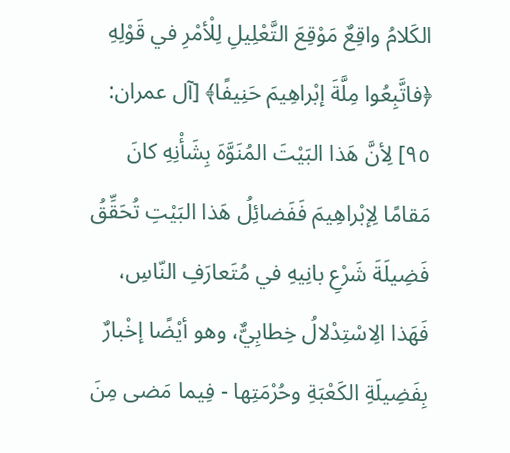الكَلامُ واقِعٌ مَوْقِعَ التَّعْلِيلِ لِلْأمْرِ في قَوْلِهِ ﴿فاتَّبِعُوا مِلَّةَ إبْراهِيمَ حَنِيفًا﴾ [آل عمران: ٩٥] لِأنَّ هَذا البَيْتَ المُنَوَّهَ بِشَأْنِهِ كانَ مَقامًا لِإبْراهِيمَ فَفَضائِلُ هَذا البَيْتِ تُحَقِّقُ فَضِيلَةَ شَرْعِ بانِيهِ في مُتَعارَفِ النّاسِ، فَهَذا الِاسْتِدْلالُ خِطابِيٌّ، وهو أيْضًا إخْبارٌ بِفَضِيلَةِ الكَعْبَةِ وحُرْمَتِها - فِيما مَضى مِنَ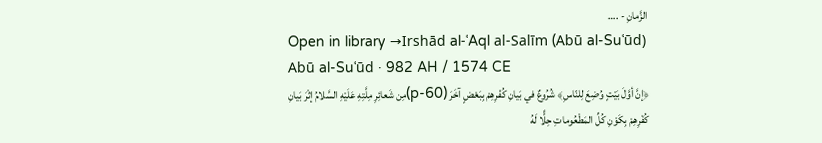الزَّمانِ - .…
Open in library →Irshād al-ʿAql al-Salīm (Abū al-Suʿūd)
Abū al-Suʿūd · 982 AH / 1574 CE
﴿إنَّ أوَّلَ بَيْتٍ وُضِعَ لِلنّاسِ﴾ شُرُوعٌ في بَيانِ كُفْرِهِمْ بِبَعْضٍ آخَرَ (p-60)مِن شَعائِرِ مِلَّتِهِ عَلَيْهِ السَّلامُ إثْرَ بَيانِ كُفْرِهِمْ بِكَوْنِ كُلِّ المَطْعُوماتِ حِلًَّا لَهُ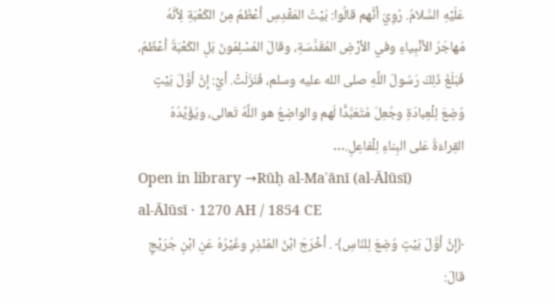عَلَيْهِ السَّلامُ. رُوِيَ أنَّهم قالُوا: بَيْتُ المَقْدِسِ أعْظَمُ مِنَ الكَعْبَةِ لِأنَّهُ مُهاجَرُ الأنْبِياءِ وفي الأرْضِ المُقَدَّسَةِ، وقالَ المُسْلِمُونَ بَلِ الكَعْبَةُ أعْظَمُ، فَبَلَغَ ذَلِكَ رَسُولَ اللَّهِ صلى الله عليه وسلم، فَنَزَلَتْ. أيْ: إنَّ أوَّلَ بَيْتٍ وُضِعَ لِلْعِبادَةِ وجُعِلَ مُتَعَبَّدًَا لَهم والواضِعُ هو اللَّهُ تَعالى، ويُؤَيِّدُهُ القِراءَةُ عَلى البِناءِ لِلْفاعِلِ.…
Open in library →Rūḥ al-Maʿānī (al-Ālūsī)
al-Ālūsī · 1270 AH / 1854 CE
﴿إنَّ أوَّلَ بَيْتٍ وُضِعَ لِلنّاسِ﴾ . أخْرَجَ ابْنُ المُنْذِرِ وغَيْرُهُ عَنِ ابْنِ جُرَيْجٍ قالَ: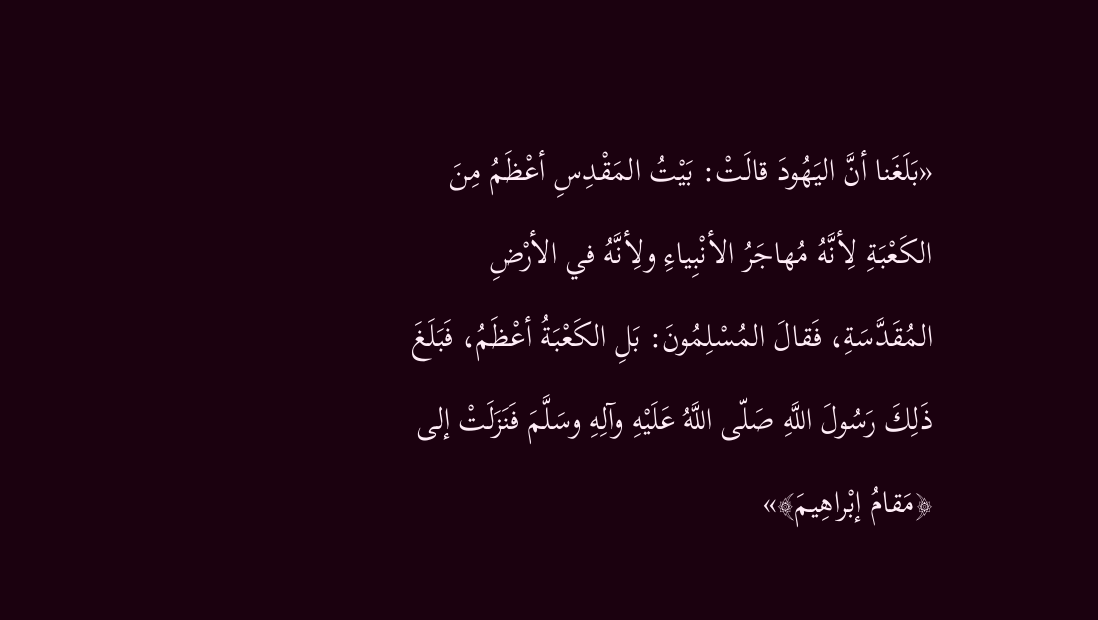«بَلَغَنا أنَّ اليَهُودَ قالَتْ: بَيْتُ المَقْدِسِ أعْظَمُ مِنَ الكَعْبَةِ لِأنَّهُ مُهاجَرُ الأنْبِياءِ ولِأنَّهُ في الأرْضِ المُقَدَّسَةِ، فَقالَ المُسْلِمُونَ: بَلِ الكَعْبَةُ أعْظَمُ، فَبَلَغَ ذَلِكَ رَسُولَ اللَّهِ صَلّى اللَّهُ عَلَيْهِ وآلِهِ وسَلَّمَ فَنَزَلَتْ إلى ﴿مَقامُ إبْراهِيمَ﴾»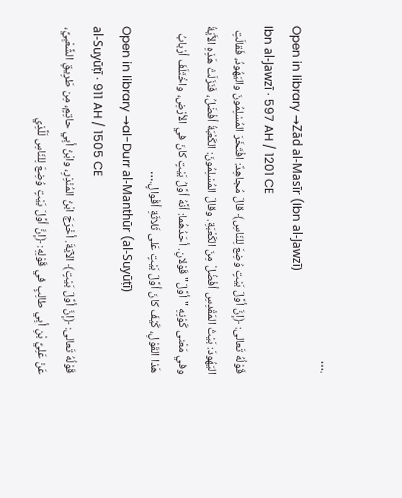.…
Open in library →Zād al-Masīr (Ibn al-Jawzī)
Ibn al-Jawzī · 597 AH / 1201 CE
قَوْلُهُ تَعالى: ﴿إنَّ أوَّلَ بَيْتٍ وُضِعَ لِلنّاسِ﴾ قالَ مُجاهِدٌ: افْتَخَرَ المُسْلِمُونَ واليَهُودُ، فَقالَتِ اليَهُودَ: بَيْتُ المَقْدِسِ أفْضُلْ مِنَ الكَعْبَةِ. وقالَ المُسْلِمُونَ: الكَعْبَةُ أفْضَلُ، فَنَزَلَتْ هَذِهِ الآَيَةُ وفي مَعْنى كَوْنِهِ "أوَّلَ" قَوْلانِ. أحَدُهُما: أنَّهُ أوَّلُ بَيْتٍ كانَ في الأرْضِ، واخْتَلَفَ أرْبابُ هَذا القَوْلِ، كَيْفَ كانَ أوَّلَ بَيْتٍ عَلى ثَلاثَةِ أقْوالٍ.…
Open in library →al-Durr al-Manthūr (al-Suyūṭī)
al-Suyūṭī · 911 AH / 1505 CE
قَوْلُهُ تَعالى: ﴿إنَّ أوَّلَ بَيْتٍ﴾ الآيَةَ. أخْرَجَ ابْنُ المُنْذِرِ، وابْنُ أبِي حاتِمٍ، مِن طَرِيقِ الشَّعْبِيِّ، عَنْ عَلِيِّ بْنِ أبِي طالِبٍ في قَوْلِهِ: ﴿إنَّ أوَّلَ بَيْتٍ وُضِعَ لِلنّاسِ لَلَّذِي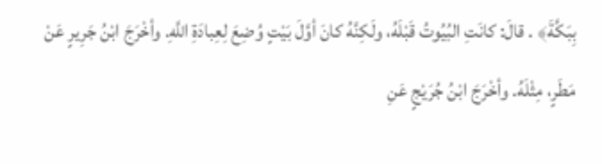بِبَكَّةَ﴾ . قالَ: كانَتِ البُيُوتُ قَبْلَهُ، ولَكِنَّهُ كانَ أوَّلَ بَيْتٍ وُضِعَ لِعِبادَةِ اللَّهِ. وأخْرَجَ ابْنُ جَرِيرٍ عَنْ مَطَرٍ، مِثْلَهُ. وأخْرَجَ ابْنُ جُرَيْجٍ عَنِ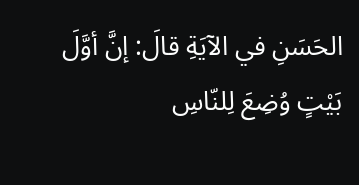الحَسَنِ في الآيَةِ قالَ: إنَّ أوَّلَ بَيْتٍ وُضِعَ لِلنّاسِ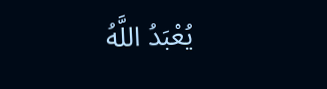يُعْبَدُ اللَّهُ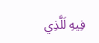فِيهِ لَلَّذِي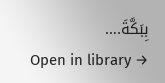بِبَكَّةَ.…
Open in library →